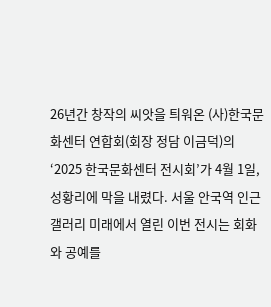26년간 창작의 씨앗을 틔워온 (사)한국문화센터 연합회(회장 정담 이금덕)의 ‘2025 한국문화센터 전시회’가 4월 1일, 성황리에 막을 내렸다. 서울 안국역 인근 갤러리 미래에서 열린 이번 전시는 회화와 공예를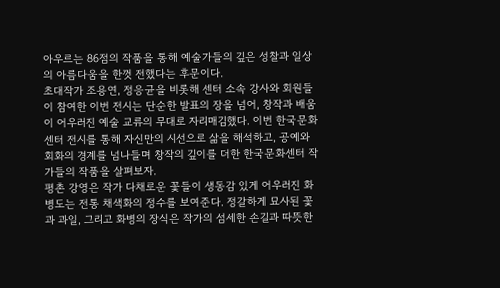아우르는 86점의 작품을 통해 예술가들의 깊은 성찰과 일상의 아름다움을 한껏 전했다는 후문이다.
초대작가 조용연, 정응균을 비롯해 센터 소속 강사와 회원들이 참여한 이번 전시는 단순한 발표의 장을 넘어, 창작과 배움이 어우러진 예술 교류의 무대로 자리매김했다. 이번 한국문화센터 전시를 통해 자신만의 시선으로 삶을 해석하고, 공예와 회화의 경계를 넘나들며 창작의 깊이를 더한 한국문화센터 작가들의 작품을 살펴보자.
평촌 강영은 작가 다채로운 꽃들이 생동감 있게 어우러진 화병도는 전통 채색화의 정수를 보여준다. 정갈하게 묘사된 꽃과 과일, 그리고 화병의 장식은 작가의 섬세한 손길과 따뜻한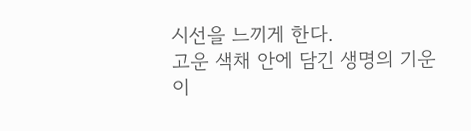시선을 느끼게 한다.
고운 색채 안에 담긴 생명의 기운이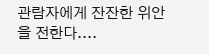관람자에게 잔잔한 위안을 전한다....